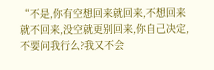“不是,你有空想回来就回来,不想回来就不回来,没空就更别回来,你自己决定,不要问我行么?我又不会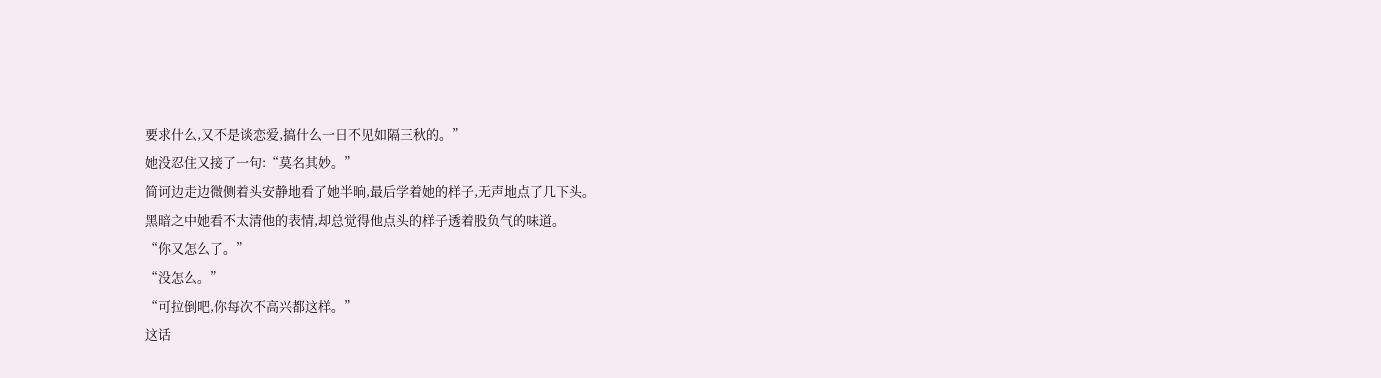要求什么,又不是谈恋爱,搞什么一日不见如隔三秋的。”
她没忍住又接了一句:“莫名其妙。”
简诃边走边微侧着头安静地看了她半晌,最后学着她的样子,无声地点了几下头。
黑暗之中她看不太清他的表情,却总觉得他点头的样子透着股负气的味道。
“你又怎么了。”
“没怎么。”
“可拉倒吧,你每次不高兴都这样。”
这话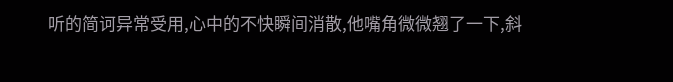听的简诃异常受用,心中的不快瞬间消散,他嘴角微微翘了一下,斜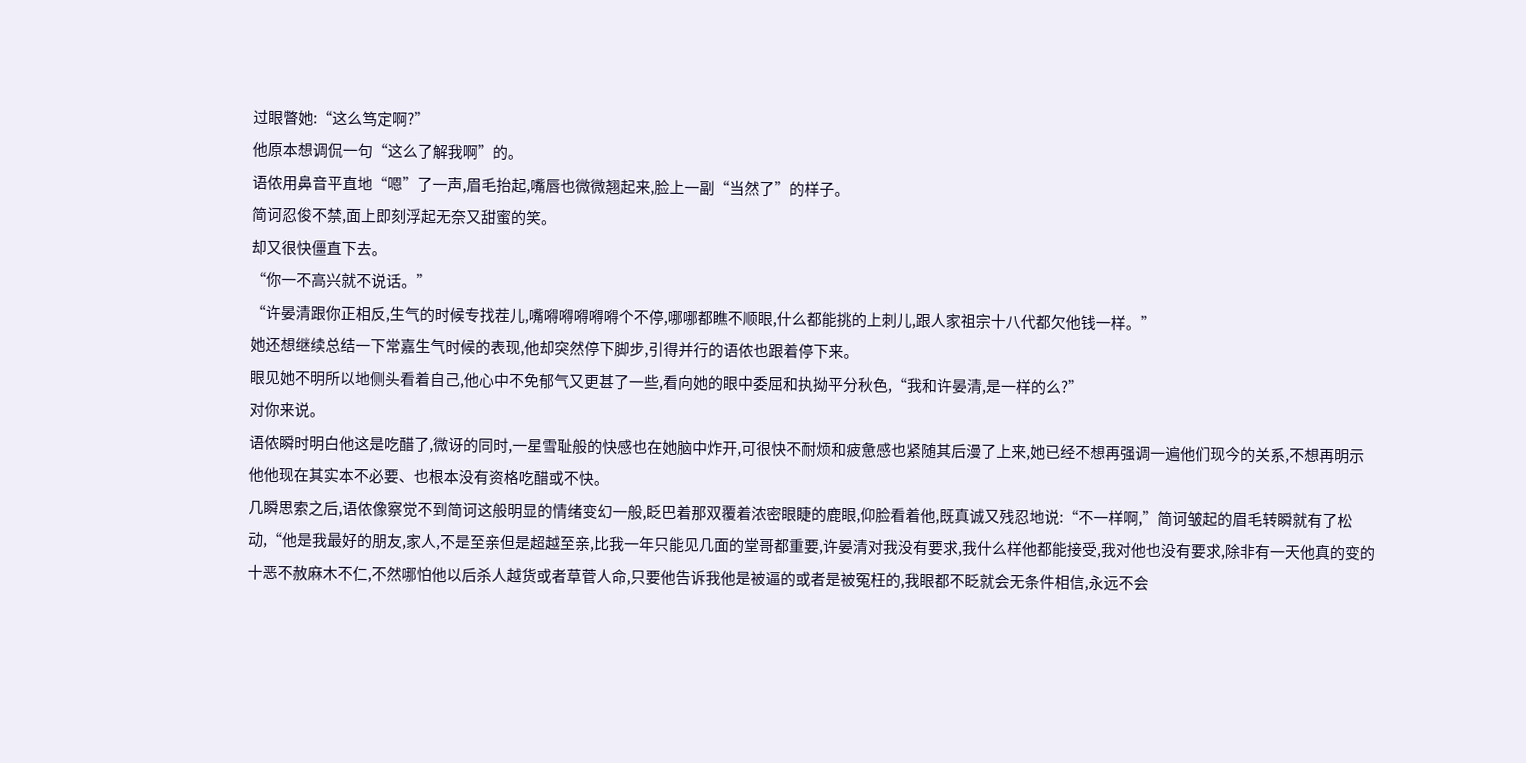过眼瞥她:“这么笃定啊?”
他原本想调侃一句“这么了解我啊”的。
语侬用鼻音平直地“嗯”了一声,眉毛抬起,嘴唇也微微翘起来,脸上一副“当然了”的样子。
简诃忍俊不禁,面上即刻浮起无奈又甜蜜的笑。
却又很快僵直下去。
“你一不高兴就不说话。”
“许晏清跟你正相反,生气的时候专找茬儿,嘴嘚嘚嘚嘚嘚个不停,哪哪都瞧不顺眼,什么都能挑的上刺儿,跟人家祖宗十八代都欠他钱一样。”
她还想继续总结一下常嘉生气时候的表现,他却突然停下脚步,引得并行的语侬也跟着停下来。
眼见她不明所以地侧头看着自己,他心中不免郁气又更甚了一些,看向她的眼中委屈和执拗平分秋色,“我和许晏清,是一样的么?”
对你来说。
语侬瞬时明白他这是吃醋了,微讶的同时,一星雪耻般的快感也在她脑中炸开,可很快不耐烦和疲惫感也紧随其后漫了上来,她已经不想再强调一遍他们现今的关系,不想再明示他他现在其实本不必要、也根本没有资格吃醋或不快。
几瞬思索之后,语侬像察觉不到简诃这般明显的情绪变幻一般,眨巴着那双覆着浓密眼睫的鹿眼,仰脸看着他,既真诚又残忍地说:“不一样啊,”简诃皱起的眉毛转瞬就有了松动,“他是我最好的朋友,家人,不是至亲但是超越至亲,比我一年只能见几面的堂哥都重要,许晏清对我没有要求,我什么样他都能接受,我对他也没有要求,除非有一天他真的变的十恶不赦麻木不仁,不然哪怕他以后杀人越货或者草菅人命,只要他告诉我他是被逼的或者是被冤枉的,我眼都不眨就会无条件相信,永远不会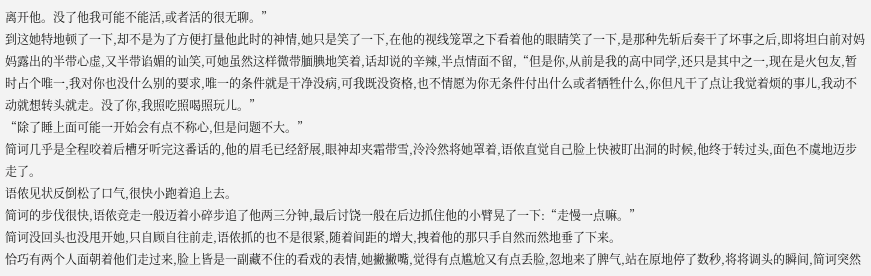离开他。没了他我可能不能活,或者活的很无聊。”
到这她特地顿了一下,却不是为了方便打量他此时的神情,她只是笑了一下,在他的视线笼罩之下看着他的眼睛笑了一下,是那种先斩后奏干了坏事之后,即将坦白前对妈妈露出的半带心虚,又半带谄媚的讪笑,可她虽然这样微带腼腆地笑着,话却说的辛辣,半点情面不留,“但是你,从前是我的高中同学,还只是其中之一,现在是火包友,暂时占个唯一,我对你也没什么别的要求,唯一的条件就是干净没病,可我既没资格,也不情愿为你无条件付出什么或者牺牲什么,你但凡干了点让我觉着烦的事儿,我动不动就想转头就走。没了你,我照吃照喝照玩儿。”
“除了睡上面可能一开始会有点不称心,但是问题不大。”
简诃几乎是全程咬着后槽牙听完这番话的,他的眉毛已经舒展,眼神却夹霜带雪,泠泠然将她罩着,语侬直觉自己脸上快被盯出洞的时候,他终于转过头,面色不虞地迈步走了。
语侬见状反倒松了口气,很快小跑着追上去。
简诃的步伐很快,语侬竞走一般迈着小碎步追了他两三分钟,最后讨饶一般在后边抓住他的小臂晃了一下:“走慢一点嘛。”
简诃没回头也没甩开她,只自顾自往前走,语侬抓的也不是很紧,随着间距的增大,拽着他的那只手自然而然地垂了下来。
恰巧有两个人面朝着他们走过来,脸上皆是一副藏不住的看戏的表情,她撇撇嘴,觉得有点尴尬又有点丢脸,忽地来了脾气,站在原地停了数秒,将将调头的瞬间,简诃突然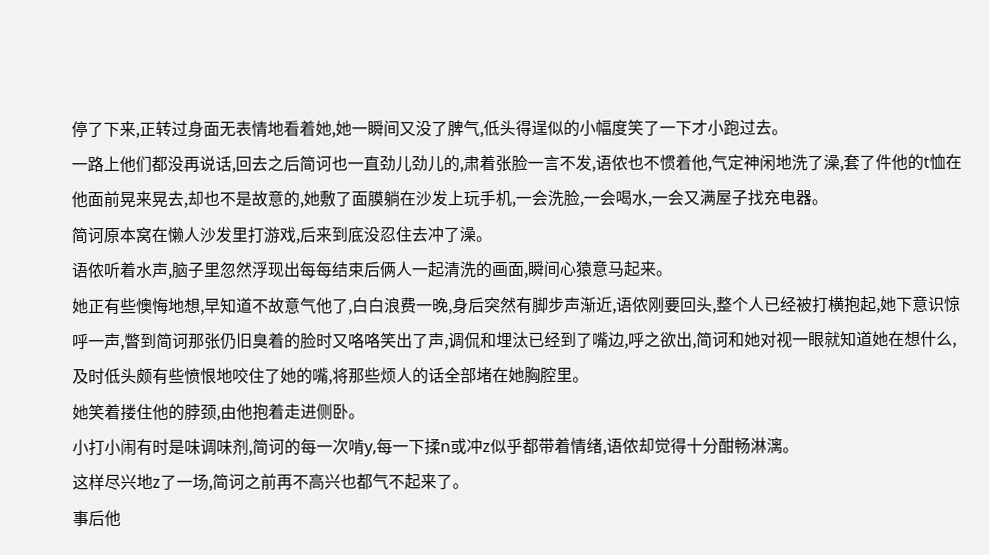停了下来,正转过身面无表情地看着她,她一瞬间又没了脾气,低头得逞似的小幅度笑了一下才小跑过去。
一路上他们都没再说话,回去之后简诃也一直劲儿劲儿的,肃着张脸一言不发,语侬也不惯着他,气定神闲地洗了澡,套了件他的t恤在他面前晃来晃去,却也不是故意的,她敷了面膜躺在沙发上玩手机,一会洗脸,一会喝水,一会又满屋子找充电器。
简诃原本窝在懒人沙发里打游戏,后来到底没忍住去冲了澡。
语侬听着水声,脑子里忽然浮现出每每结束后俩人一起清洗的画面,瞬间心猿意马起来。
她正有些懊悔地想,早知道不故意气他了,白白浪费一晚,身后突然有脚步声渐近,语侬刚要回头,整个人已经被打横抱起,她下意识惊呼一声,瞥到简诃那张仍旧臭着的脸时又咯咯笑出了声,调侃和埋汰已经到了嘴边,呼之欲出,简诃和她对视一眼就知道她在想什么,及时低头颇有些愤恨地咬住了她的嘴,将那些烦人的话全部堵在她胸腔里。
她笑着搂住他的脖颈,由他抱着走进侧卧。
小打小闹有时是味调味剂,简诃的每一次啃y,每一下揉n或冲z似乎都带着情绪,语侬却觉得十分酣畅淋漓。
这样尽兴地z了一场,简诃之前再不高兴也都气不起来了。
事后他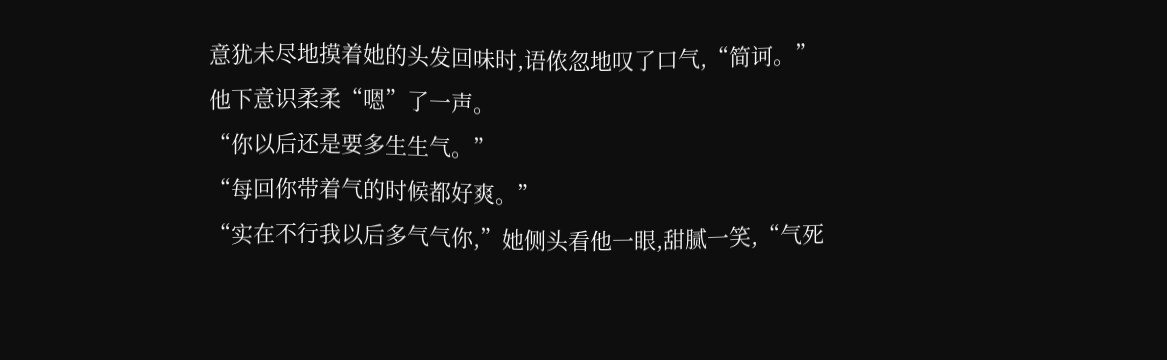意犹未尽地摸着她的头发回味时,语侬忽地叹了口气,“简诃。”
他下意识柔柔“嗯”了一声。
“你以后还是要多生生气。”
“每回你带着气的时候都好爽。”
“实在不行我以后多气气你,”她侧头看他一眼,甜腻一笑,“气死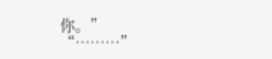你。”
“………”